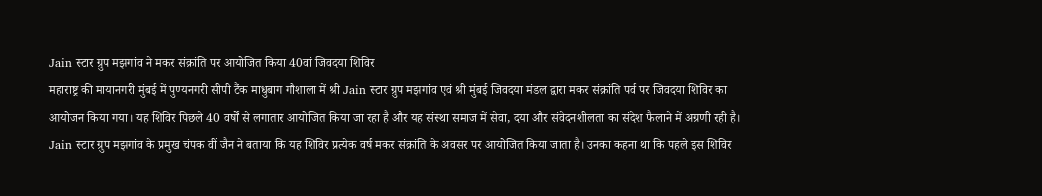Jain स्टार ग्रुप मझगांव ने मकर संक्रांति पर आयोजित किया 40वां जिवदया शिविर
महाराष्ट्र की मायानगरी मुंबई में पुण्यनगरी सीपी टैंक माधुबाग गौशाला में श्री Jain स्टार ग्रुप मझगांव एवं श्री मुंबई जिवदया मंडल द्वारा मकर संक्रांति पर्व पर जिवदया शिविर का आयोजन किया गया। यह शिविर पिछले 40 वर्षों से लगातार आयोजित किया जा रहा है और यह संस्था समाज में सेवा, दया और संवेदनशीलता का संदेश फैलाने में अग्रणी रही है।
Jain स्टार ग्रुप मझगांव के प्रमुख चंपक वीं जैन ने बताया कि यह शिविर प्रत्येक वर्ष मकर संक्रांति के अवसर पर आयोजित किया जाता है। उनका कहना था कि पहले इस शिविर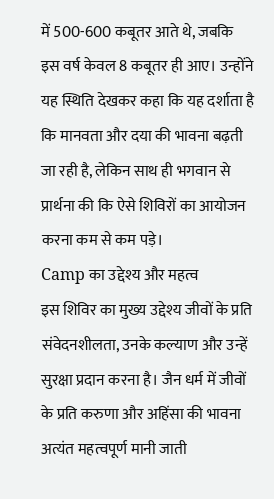में 500-600 कबूतर आते थे, जबकि इस वर्ष केवल 8 कबूतर ही आए। उन्होंने यह स्थिति देखकर कहा कि यह दर्शाता है कि मानवता और दया की भावना बढ़ती जा रही है, लेकिन साथ ही भगवान से प्रार्थना की कि ऐसे शिविरों का आयोजन करना कम से कम पड़े।
Camp का उद्देश्य और महत्व
इस शिविर का मुख्य उद्देश्य जीवों के प्रति संवेदनशीलता, उनके कल्याण और उन्हें सुरक्षा प्रदान करना है। जैन धर्म में जीवों के प्रति करुणा और अहिंसा की भावना अत्यंत महत्वपूर्ण मानी जाती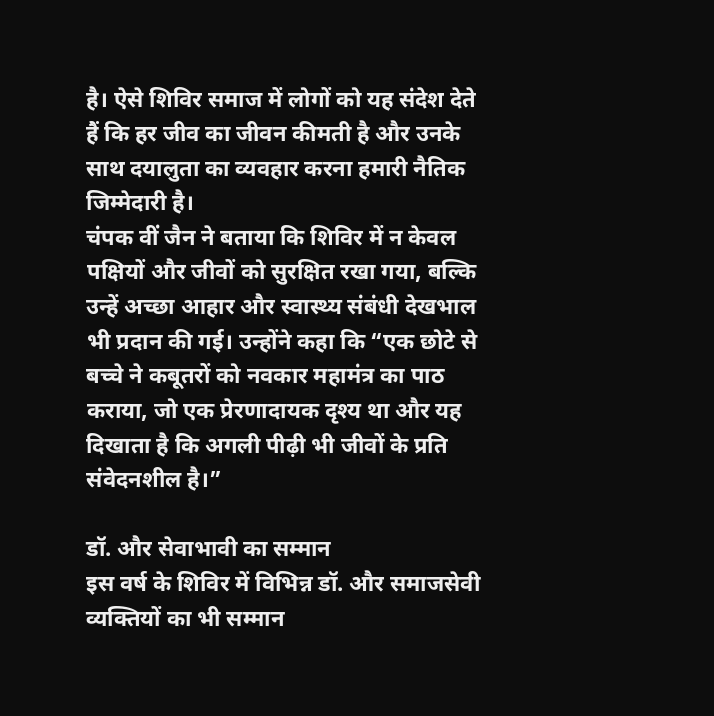है। ऐसे शिविर समाज में लोगों को यह संदेश देते हैं कि हर जीव का जीवन कीमती है और उनके साथ दयालुता का व्यवहार करना हमारी नैतिक जिम्मेदारी है।
चंपक वीं जैन ने बताया कि शिविर में न केवल पक्षियों और जीवों को सुरक्षित रखा गया, बल्कि उन्हें अच्छा आहार और स्वास्थ्य संबंधी देखभाल भी प्रदान की गई। उन्होंने कहा कि “एक छोटे से बच्चे ने कबूतरों को नवकार महामंत्र का पाठ कराया, जो एक प्रेरणादायक दृश्य था और यह दिखाता है कि अगली पीढ़ी भी जीवों के प्रति संवेदनशील है।”

डॉ. और सेवाभावी का सम्मान
इस वर्ष के शिविर में विभिन्न डॉ. और समाजसेवी व्यक्तियों का भी सम्मान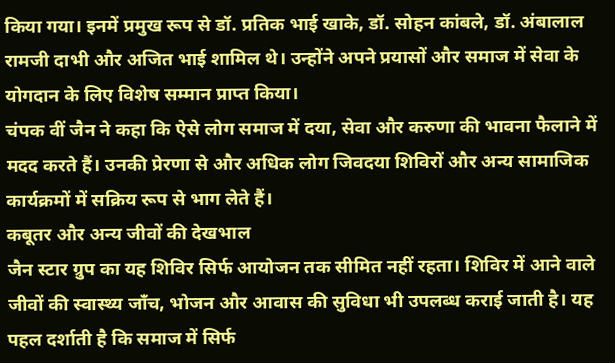किया गया। इनमें प्रमुख रूप से डॉ. प्रतिक भाई खाके, डॉ. सोहन कांबले, डॉ. अंबालाल रामजी दाभी और अजित भाई शामिल थे। उन्होंने अपने प्रयासों और समाज में सेवा के योगदान के लिए विशेष सम्मान प्राप्त किया।
चंपक वीं जैन ने कहा कि ऐसे लोग समाज में दया, सेवा और करुणा की भावना फैलाने में मदद करते हैं। उनकी प्रेरणा से और अधिक लोग जिवदया शिविरों और अन्य सामाजिक कार्यक्रमों में सक्रिय रूप से भाग लेते हैं।
कबूतर और अन्य जीवों की देखभाल
जैन स्टार ग्रुप का यह शिविर सिर्फ आयोजन तक सीमित नहीं रहता। शिविर में आने वाले जीवों की स्वास्थ्य जाँच, भोजन और आवास की सुविधा भी उपलब्ध कराई जाती है। यह पहल दर्शाती है कि समाज में सिर्फ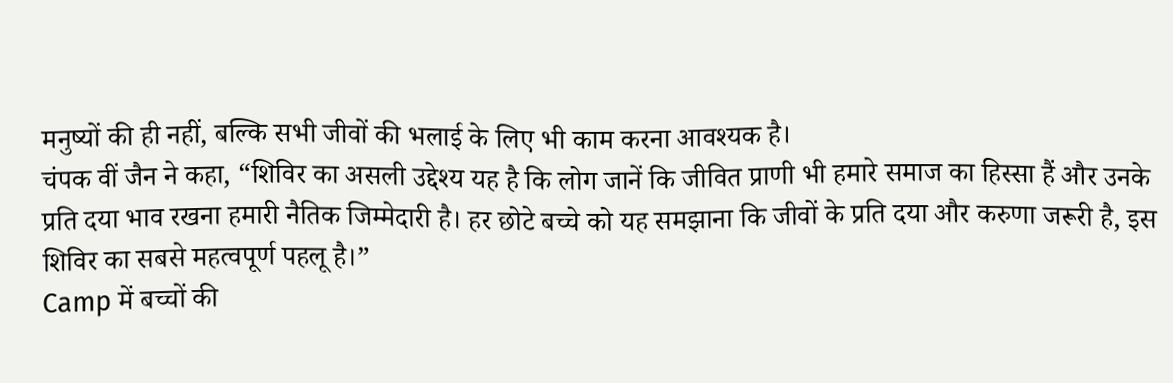मनुष्यों की ही नहीं, बल्कि सभी जीवों की भलाई के लिए भी काम करना आवश्यक है।
चंपक वीं जैन ने कहा, “शिविर का असली उद्देश्य यह है कि लोग जानें कि जीवित प्राणी भी हमारे समाज का हिस्सा हैं और उनके प्रति दया भाव रखना हमारी नैतिक जिम्मेदारी है। हर छोटे बच्चे को यह समझाना कि जीवों के प्रति दया और करुणा जरूरी है, इस शिविर का सबसे महत्वपूर्ण पहलू है।”
Camp में बच्चों की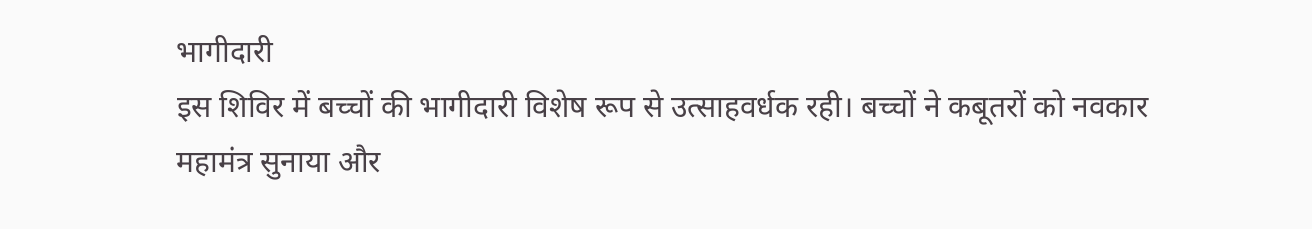भागीदारी
इस शिविर में बच्चों की भागीदारी विशेष रूप से उत्साहवर्धक रही। बच्चों ने कबूतरों को नवकार महामंत्र सुनाया और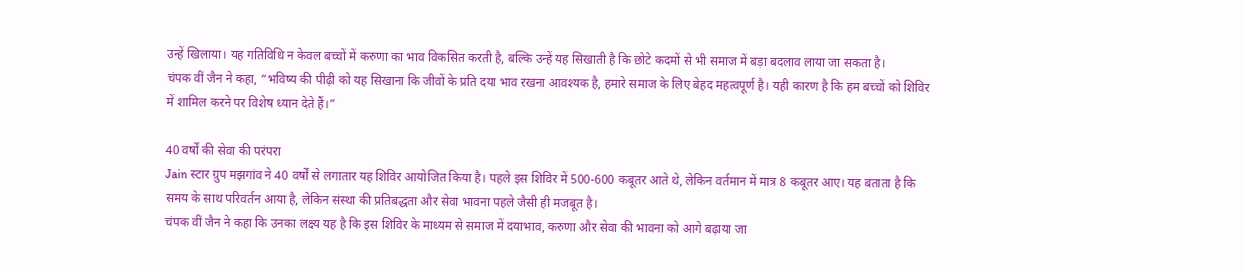उन्हें खिलाया। यह गतिविधि न केवल बच्चों में करुणा का भाव विकसित करती है, बल्कि उन्हें यह सिखाती है कि छोटे कदमों से भी समाज में बड़ा बदलाव लाया जा सकता है।
चंपक वीं जैन ने कहा, “भविष्य की पीढ़ी को यह सिखाना कि जीवों के प्रति दया भाव रखना आवश्यक है, हमारे समाज के लिए बेहद महत्वपूर्ण है। यही कारण है कि हम बच्चों को शिविर में शामिल करने पर विशेष ध्यान देते हैं।”

40 वर्षों की सेवा की परंपरा
Jain स्टार ग्रुप मझगांव ने 40 वर्षों से लगातार यह शिविर आयोजित किया है। पहले इस शिविर में 500-600 कबूतर आते थे, लेकिन वर्तमान में मात्र 8 कबूतर आए। यह बताता है कि समय के साथ परिवर्तन आया है, लेकिन संस्था की प्रतिबद्धता और सेवा भावना पहले जैसी ही मजबूत है।
चंपक वीं जैन ने कहा कि उनका लक्ष्य यह है कि इस शिविर के माध्यम से समाज में दयाभाव, करुणा और सेवा की भावना को आगे बढ़ाया जा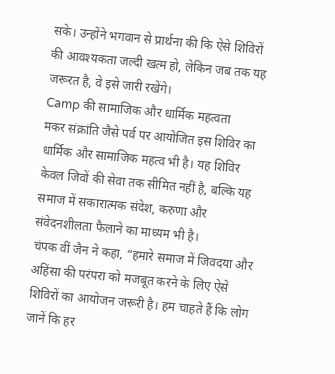सके। उन्होंने भगवान से प्रार्थना की कि ऐसे शिविरों की आवश्यकता जल्दी खत्म हो, लेकिन जब तक यह जरूरत है, वे इसे जारी रखेंगे।
Camp की सामाजिक और धार्मिक महत्वता
मकर संक्रांति जैसे पर्व पर आयोजित इस शिविर का धार्मिक और सामाजिक महत्व भी है। यह शिविर केवल जिवों की सेवा तक सीमित नहीं है, बल्कि यह समाज में सकारात्मक संदेश, करुणा और संवेदनशीलता फैलाने का माध्यम भी है।
चंपक वीं जैन ने कहा, “हमारे समाज में जिवदया और अहिंसा की परंपरा को मजबूत करने के लिए ऐसे शिविरों का आयोजन जरूरी है। हम चाहते हैं कि लोग जानें कि हर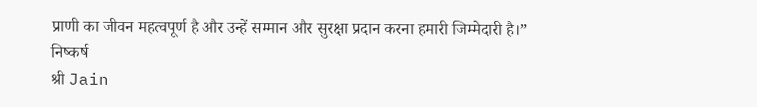प्राणी का जीवन महत्वपूर्ण है और उन्हें सम्मान और सुरक्षा प्रदान करना हमारी जिम्मेदारी है।”
निष्कर्ष
श्री Jain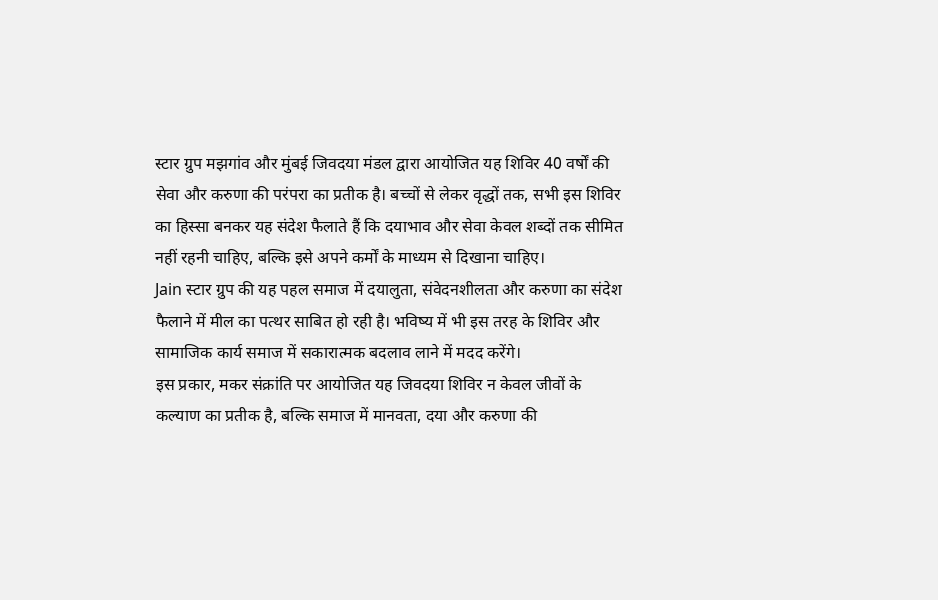स्टार ग्रुप मझगांव और मुंबई जिवदया मंडल द्वारा आयोजित यह शिविर 40 वर्षों की सेवा और करुणा की परंपरा का प्रतीक है। बच्चों से लेकर वृद्धों तक, सभी इस शिविर का हिस्सा बनकर यह संदेश फैलाते हैं कि दयाभाव और सेवा केवल शब्दों तक सीमित नहीं रहनी चाहिए, बल्कि इसे अपने कर्मों के माध्यम से दिखाना चाहिए।
Jain स्टार ग्रुप की यह पहल समाज में दयालुता, संवेदनशीलता और करुणा का संदेश फैलाने में मील का पत्थर साबित हो रही है। भविष्य में भी इस तरह के शिविर और सामाजिक कार्य समाज में सकारात्मक बदलाव लाने में मदद करेंगे।
इस प्रकार, मकर संक्रांति पर आयोजित यह जिवदया शिविर न केवल जीवों के कल्याण का प्रतीक है, बल्कि समाज में मानवता, दया और करुणा की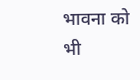भावना को भी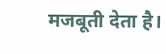मजबूती देता है।